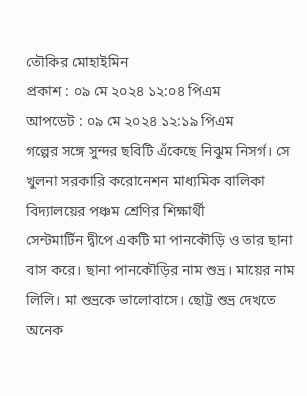তৌকির মোহাইমিন
প্রকাশ : ০৯ মে ২০২৪ ১২:০৪ পিএম
আপডেট : ০৯ মে ২০২৪ ১২:১৯ পিএম
গল্পের সঙ্গে সুন্দর ছবিটি এঁকেছে নিঝুম নিসর্গ। সে খুলনা সরকারি করোনেশন মাধ্যমিক বালিকা বিদ্যালয়ের পঞ্চম শ্রেণির শিক্ষার্থী
সেন্টমার্টিন দ্বীপে একটি মা পানকৌড়ি ও তার ছানা বাস করে। ছানা পানকৌড়ির নাম শুভ্র। মায়ের নাম লিলি। মা শুভ্রকে ভালোবাসে। ছোট্ট শুভ্র দেখতে অনেক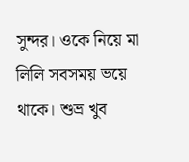সুন্দর। ওকে নিয়ে মা লিলি সবসময় ভয়ে থাকে। শুভ্র খুব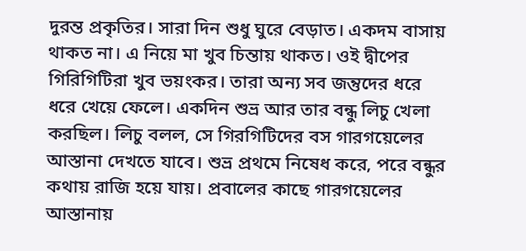দুরন্ত প্রকৃতির। সারা দিন শুধু ঘুরে বেড়াত। একদম বাসায় থাকত না। এ নিয়ে মা খুব চিন্তায় থাকত। ওই দ্বীপের গিরিগিটিরা খুব ভয়ংকর। তারা অন্য সব জন্তুদের ধরে ধরে খেয়ে ফেলে। একদিন শুভ্র আর তার বন্ধু লিচু খেলা করছিল। লিচু বলল, সে গিরগিটিদের বস গারগয়েলের আস্তানা দেখতে যাবে। শুভ্র প্রথমে নিষেধ করে, পরে বন্ধুর কথায় রাজি হয়ে যায়। প্রবালের কাছে গারগয়েলের আস্তানায়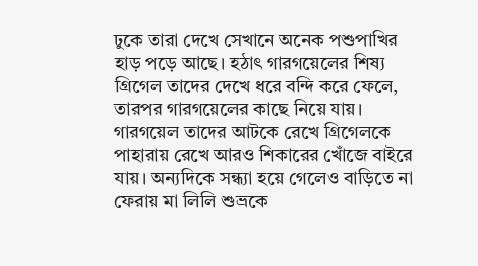ঢুকে তারা দেখে সেখানে অনেক পশুপাখির হাড় পড়ে আছে। হঠাৎ গারগয়েলের শিষ্য গ্রিগেল তাদের দেখে ধরে বন্দি করে ফেলে, তারপর গারগয়েলের কাছে নিয়ে যায়। গারগয়েল তাদের আটকে রেখে গ্রিগেলকে পাহারায় রেখে আরও শিকারের খোঁজে বাইরে যায়। অন্যদিকে সন্ধ্যা হয়ে গেলেও বাড়িতে না ফেরায় মা লিলি শুভ্রকে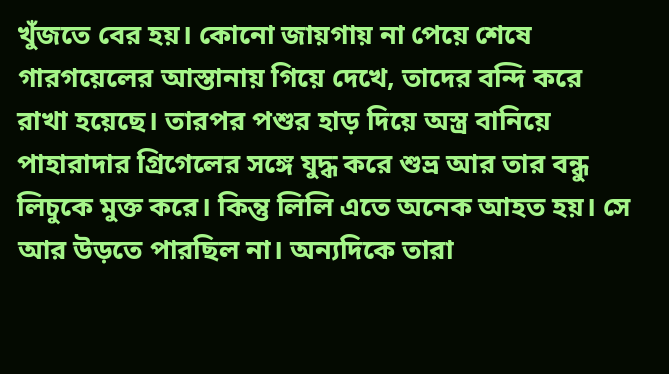খুঁজতে বের হয়। কোনো জায়গায় না পেয়ে শেষে গারগয়েলের আস্তানায় গিয়ে দেখে, তাদের বন্দি করে রাখা হয়েছে। তারপর পশুর হাড় দিয়ে অস্ত্র বানিয়ে পাহারাদার গ্রিগেলের সঙ্গে যুদ্ধ করে শুভ্র আর তার বন্ধু লিচুকে মুক্ত করে। কিন্তু লিলি এতে অনেক আহত হয়। সে আর উড়তে পারছিল না। অন্যদিকে তারা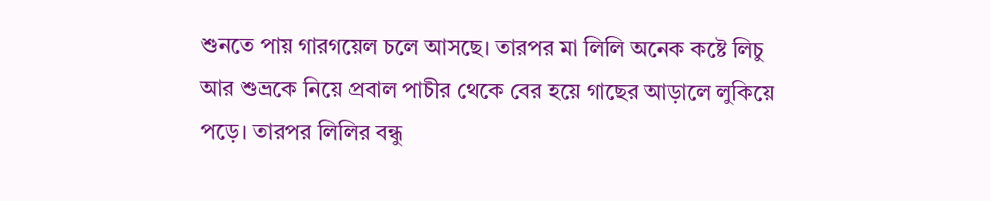শুনতে পায় গারগয়েল চলে আসছে। তারপর মা লিলি অনেক কষ্টে লিচু আর শুভ্রকে নিয়ে প্রবাল পাচীর থেকে বের হয়ে গাছের আড়ালে লুকিয়ে পড়ে। তারপর লিলির বন্ধু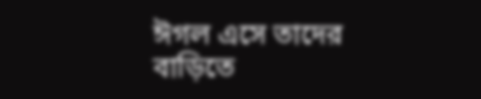ঈগল এসে তাদের বাড়িতে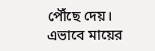পৌঁছে দেয়। এভাবে মায়ের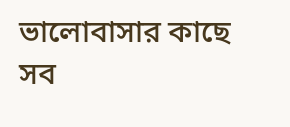ভালোবাসার কাছে সব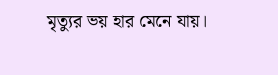মৃত্যুর ভয় হার মেনে যায়।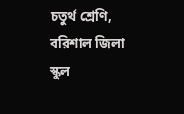চতুর্থ শ্রেণি, বরিশাল জিলা স্কুল